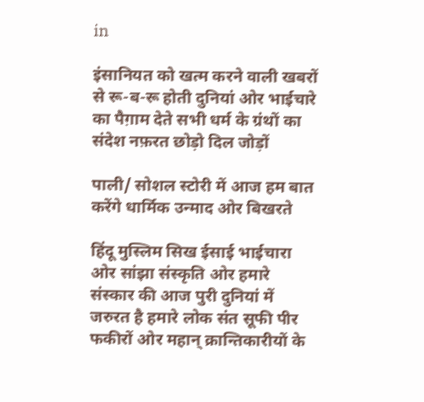in

इंसानियत को खत्म करने वाली खबरों से रू-ब-रू होती दुनियां ओर भाईचारे का पैग़ाम देते सभी धर्म के ग्रंथों का संदेश नफ़रत छोड़ो दिल जोड़ों

पाली/ सोशल स्टोरी में आज हम बात करेंगे धार्मिक उन्माद ओर बिखरते

हिंदू मुस्लिम सिख ईसाई भाईचारा ओर सांझा संस्कृति ओर हमारे संस्कार की आज पुरी दुनियां में जरुरत है हमारे लोक संत सूफी पीर फकीरों ओर महान् क्रान्तिकारीयों के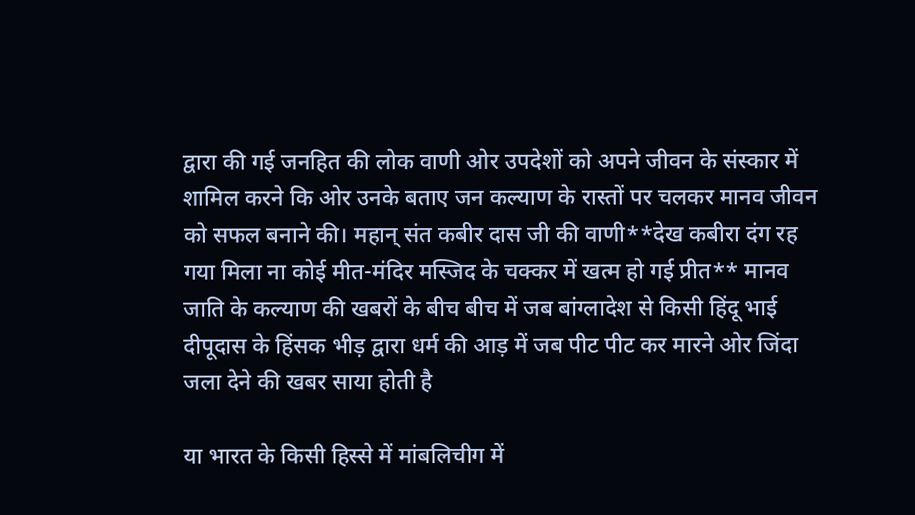द्वारा की गई जनहित की लोक वाणी ओर उपदेशों को अपने जीवन के संस्कार में शामिल करने कि ओर उनके बताए जन कल्याण के रास्तों पर चलकर मानव जीवन को सफल बनाने की। महान् संत कबीर दास जी की वाणी**देख कबीरा दंग रह गया मिला ना कोई मीत-मंदिर मस्जिद के चक्कर में खत्म हो गई प्रीत** मानव जाति के कल्याण की खबरों के बीच बीच में जब बांग्लादेश से किसी हिंदू भाई दीपूदास के हिंसक भीड़ द्वारा धर्म की आड़ में जब पीट पीट कर मारने ओर जिंदा जला देने की खबर साया होती है

या भारत के किसी हिस्से में मांबलिचीग में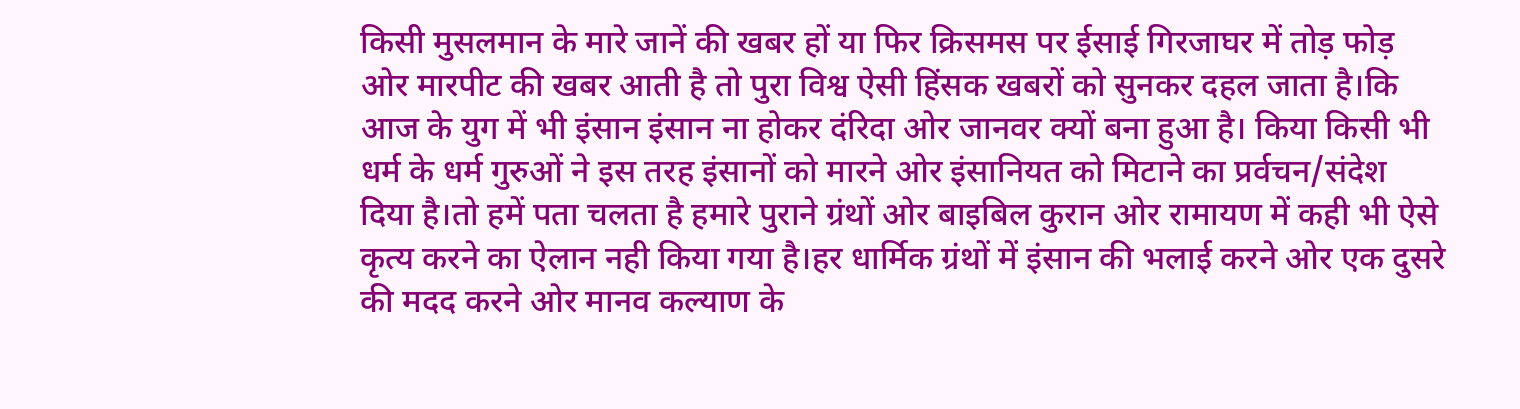किसी मुसलमान के मारे जानें की खबर हों या फिर क्रिसमस पर ईसाई गिरजाघर में तोड़ फोड़ ओर मारपीट की खबर आती है तो पुरा विश्व ऐसी हिंसक खबरों को सुनकर दहल जाता है।कि आज के युग में भी इंसान इंसान ना होकर दंरिदा ओर जानवर क्यों बना हुआ है। किया किसी भी धर्म के धर्म गुरुओं ने इस तरह इंसानों को मारने ओर इंसानियत को मिटाने का प्रर्वचन/संदेश दिया है।तो हमें पता चलता है हमारे पुराने ग्रंथों ओर बाइबिल कुरान ओर रामायण में कही भी ऐसे कृत्य करने का ऐलान नही किया गया है।हर धार्मिक ग्रंथों में इंसान की भलाई करने ओर एक दुसरे की मदद करने ओर मानव कल्याण के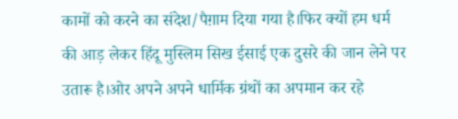कामों को करने का संदेश/पैग़ाम दिया गया है।फिर क्यों हम धर्म की आड़ लेकर हिंदू मुस्लिम सिख ईसाई एक दुसरे की जान लेने पर उतारू है।ओर अपने अपने धार्मिक ग्रंथों का अपमान कर रहे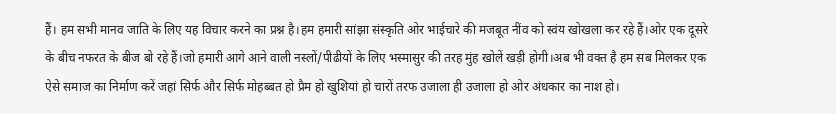हैं। हम सभी मानव जाति के लिए यह विचार करने का प्रश्न है।हम हमारी सांझा संस्कृति ओर भाईचारे की मजबूत नींव को स्वंय खोखला कर रहे हैं।ओर एक दूसरे के बीच नफरत के बीज बो रहे हैं।जो हमारी आगे आने वाली नस्लों/पीढीयों के लिए भस्मासुर की तरह मुंह खोलें खड़ी होगी।अब भी वक्त है हम सब मिलकर एक ऐसे समाज का निर्माण करें जहां सिर्फ और सिर्फ मोहब्बत हो प्रैम हो खुशियां हो चारों तरफ उजाला ही उजाला हो ओर अंधकार का नाश हो।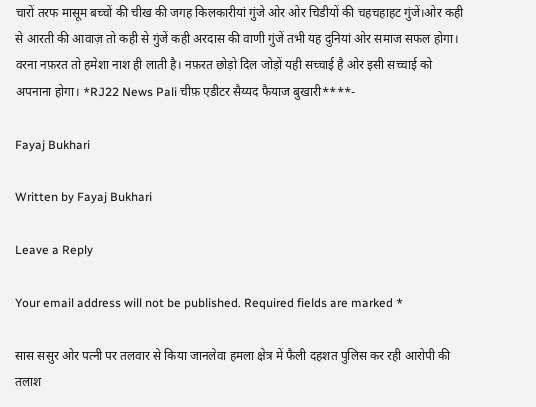चारों तरफ मासूम बच्चों की चीख की जगह किलकारीयां गुंजे ओर ओर चिडीयों की चहचहाहट गुंजें।ओर कही से आरती की आवाज़ तो कही से गुंजें कही अरदास की वाणी गुंजें तभी यह दुनियां ओर समाज सफल होगा। वरना नफ़रत तो हमेशा नाश ही लाती है। नफ़रत छोड़ो दिल जोड़ों यही सच्चाई है ओर इसी सच्चाई को अपनाना होगा। *RJ22 News Pali चीफ़ एडीटर सैय्यद फैयाज बुखारी****-

Fayaj Bukhari

Written by Fayaj Bukhari

Leave a Reply

Your email address will not be published. Required fields are marked *

सास ससुर ओर पत्नी पर तलवार से किया जानलेवा हमला क्षेत्र में फैली दहशत पुलिस कर रही आरोपी की तलाश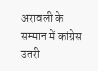अरावली के सम्मान में कांग्रेस उतरी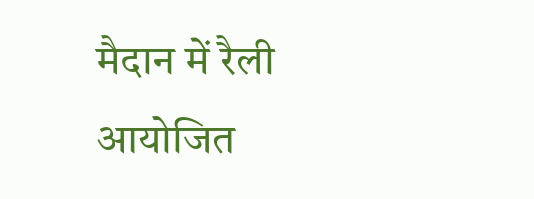मैदान में रैली आयोजित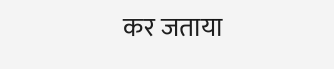कर जताया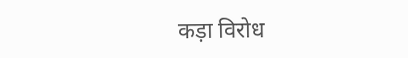कड़ा विरोध